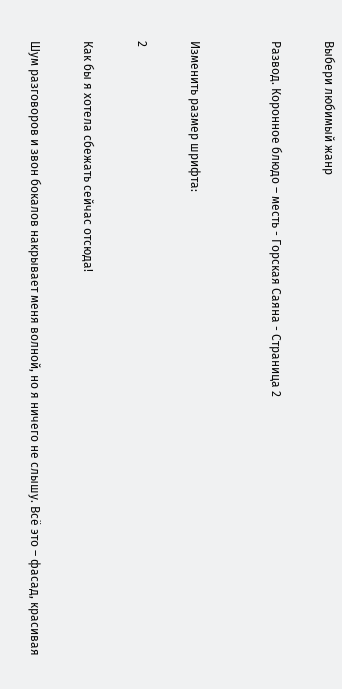Выбери любимый жанр

Развод. Коронное блюдо – месть - Горская Саяна - Страница 2


Изменить размер шрифта:

2

Как бы я хотела сбежать сейчас отсюда!

Шум разговоров и звон бокалов накрывает меня волной, но я ничего не слышу. Всё это – фасад, красивая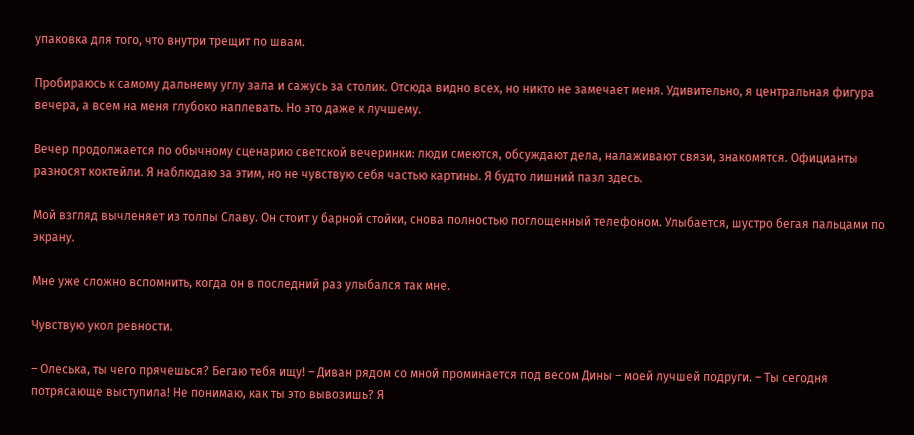упаковка для того, что внутри трещит по швам.

Пробираюсь к самому дальнему углу зала и сажусь за столик. Отсюда видно всех, но никто не замечает меня. Удивительно, я центральная фигура вечера, а всем на меня глубоко наплевать. Но это даже к лучшему.

Вечер продолжается по обычному сценарию светской вечеринки: люди смеются, обсуждают дела, налаживают связи, знакомятся. Официанты разносят коктейли. Я наблюдаю за этим, но не чувствую себя частью картины. Я будто лишний пазл здесь.

Мой взгляд вычленяет из толпы Славу. Он стоит у барной стойки, снова полностью поглощенный телефоном. Улыбается, шустро бегая пальцами по экрану.

Мне уже сложно вспомнить, когда он в последний раз улыбался так мне.

Чувствую укол ревности.

– Олеська, ты чего прячешься? Бегаю тебя ищу! – Диван рядом со мной проминается под весом Дины – моей лучшей подруги. – Ты сегодня потрясающе выступила! Не понимаю, как ты это вывозишь? Я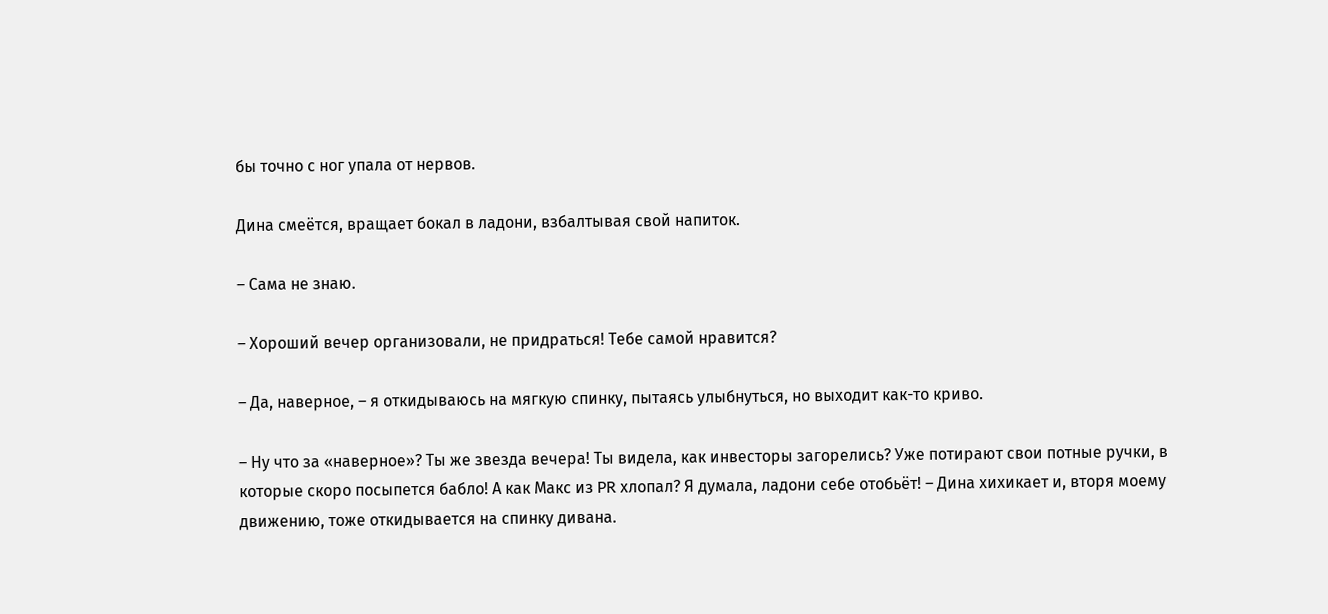бы точно с ног упала от нервов.

Дина смеётся, вращает бокал в ладони, взбалтывая свой напиток.

– Сама не знаю.

– Хороший вечер организовали, не придраться! Тебе самой нравится?

– Да, наверное, – я откидываюсь на мягкую спинку, пытаясь улыбнуться, но выходит как-то криво.

– Ну что за «наверное»? Ты же звезда вечера! Ты видела, как инвесторы загорелись? Уже потирают свои потные ручки, в которые скоро посыпется бабло! А как Макс из PR хлопал? Я думала, ладони себе отобьёт! – Дина хихикает и, вторя моему движению, тоже откидывается на спинку дивана.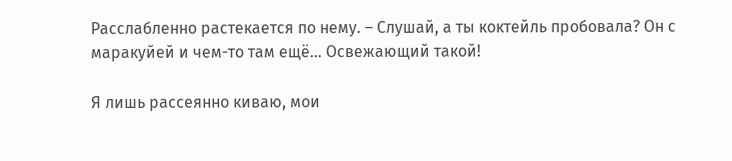Расслабленно растекается по нему. – Слушай, а ты коктейль пробовала? Он с маракуйей и чем-то там ещё… Освежающий такой!

Я лишь рассеянно киваю, мои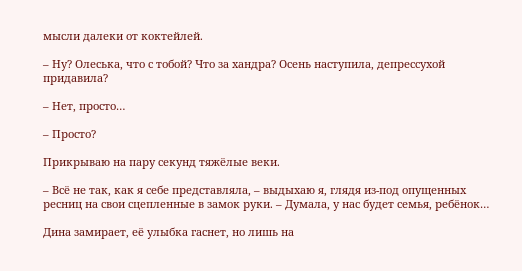мысли далеки от коктейлей.

– Ну? Олеська, что с тобой? Что за хандра? Осень наступила, депрессухой придавила?

– Нет, просто…

– Просто?

Прикрываю на пару секунд тяжёлые веки.

– Всё не так, как я себе представляла, – выдыхаю я, глядя из-под опущенных ресниц на свои сцепленные в замок руки. – Думала, у нас будет семья, ребёнок…

Дина замирает, её улыбка гаснет, но лишь на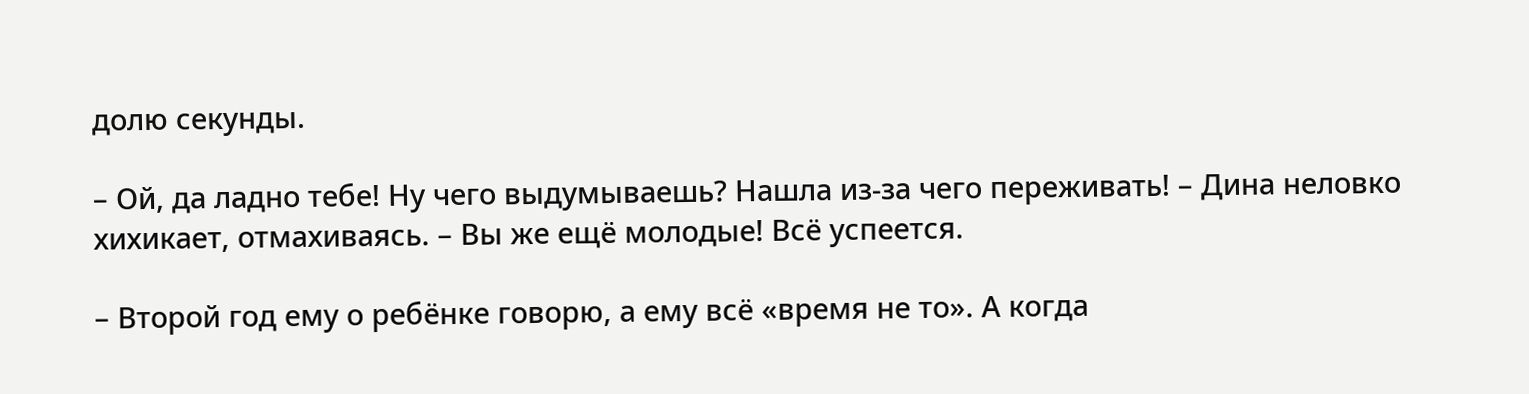долю секунды.

– Ой, да ладно тебе! Ну чего выдумываешь? Нашла из-за чего переживать! – Дина неловко хихикает, отмахиваясь. – Вы же ещё молодые! Всё успеется.

– Второй год ему о ребёнке говорю, а ему всё «время не то». А когда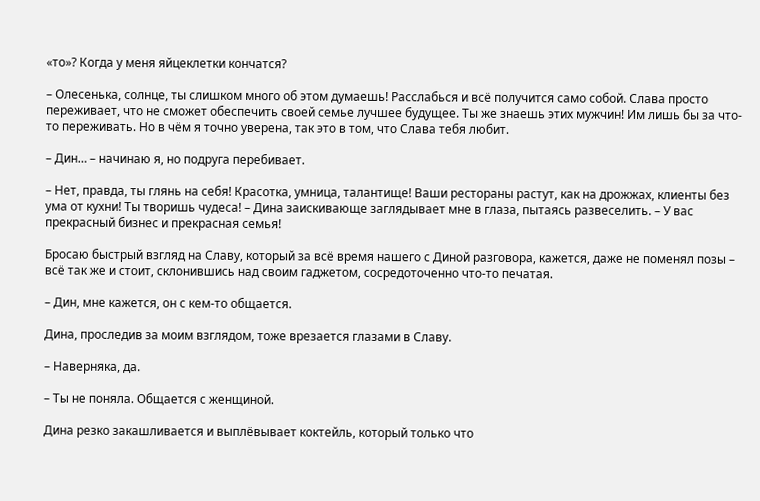«то»? Когда у меня яйцеклетки кончатся?

– Олесенька, солнце, ты слишком много об этом думаешь! Расслабься и всё получится само собой. Слава просто переживает, что не сможет обеспечить своей семье лучшее будущее. Ты же знаешь этих мужчин! Им лишь бы за что-то переживать. Но в чём я точно уверена, так это в том, что Слава тебя любит.

– Дин… – начинаю я, но подруга перебивает.

– Нет, правда, ты глянь на себя! Красотка, умница, талантище! Ваши рестораны растут, как на дрожжах, клиенты без ума от кухни! Ты творишь чудеса! – Дина заискивающе заглядывает мне в глаза, пытаясь развеселить. – У вас прекрасный бизнес и прекрасная семья!

Бросаю быстрый взгляд на Славу, который за всё время нашего с Диной разговора, кажется, даже не поменял позы – всё так же и стоит, склонившись над своим гаджетом, сосредоточенно что-то печатая.

– Дин, мне кажется, он с кем-то общается.

Дина, проследив за моим взглядом, тоже врезается глазами в Славу.

– Наверняка, да.

– Ты не поняла. Общается с женщиной.

Дина резко закашливается и выплёвывает коктейль, который только что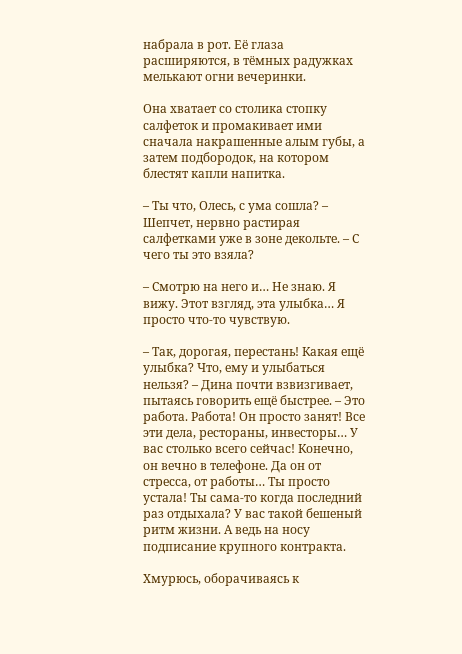набрала в рот. Её глаза расширяются, в тёмных радужках мелькают огни вечеринки.

Она хватает со столика стопку салфеток и промакивает ими сначала накрашенные алым губы, а затем подбородок, на котором блестят капли напитка.

– Ты что, Олесь, с ума сошла? – Шепчет, нервно растирая салфетками уже в зоне декольте. – С чего ты это взяла?

– Смотрю на него и… Не знаю. Я вижу. Этот взгляд, эта улыбка… Я просто что-то чувствую.

– Так, дорогая, перестань! Какая ещё улыбка? Что, ему и улыбаться нельзя? – Дина почти взвизгивает, пытаясь говорить ещё быстрее. – Это работа. Работа! Он просто занят! Все эти дела, рестораны, инвесторы… У вас столько всего сейчас! Конечно, он вечно в телефоне. Да он от стресса, от работы… Ты просто устала! Ты сама-то когда последний раз отдыхала? У вас такой бешеный ритм жизни. А ведь на носу подписание крупного контракта.

Хмурюсь, оборачиваясь к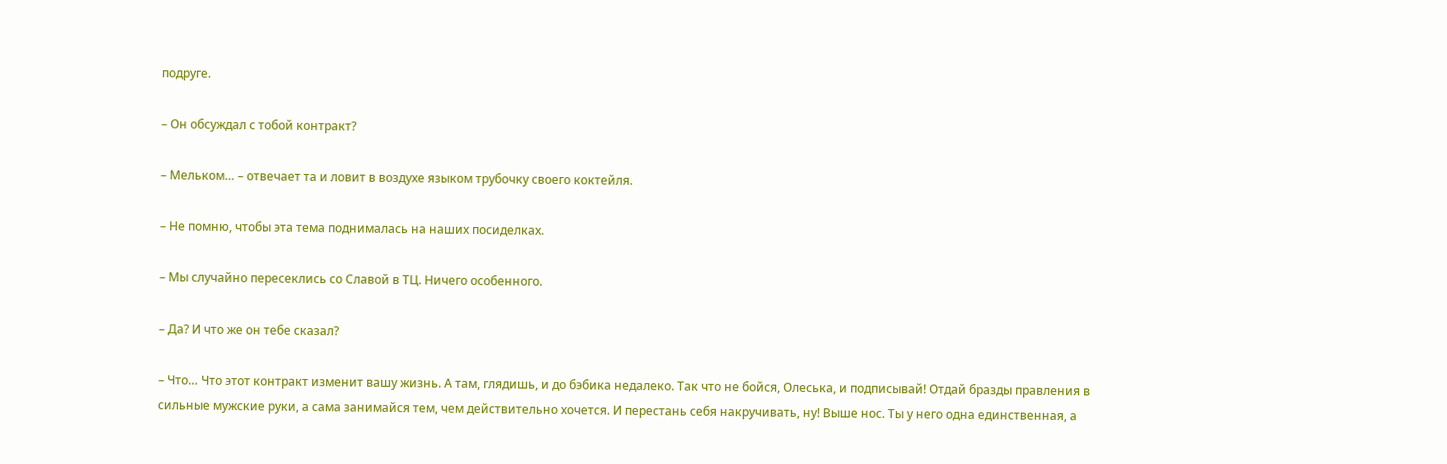подруге.

– Он обсуждал с тобой контракт?

– Мельком… – отвечает та и ловит в воздухе языком трубочку своего коктейля.

– Не помню, чтобы эта тема поднималась на наших посиделках.

– Мы случайно пересеклись со Славой в ТЦ. Ничего особенного.

– Да? И что же он тебе сказал?

– Что… Что этот контракт изменит вашу жизнь. А там, глядишь, и до бэбика недалеко. Так что не бойся, Олеська, и подписывай! Отдай бразды правления в сильные мужские руки, а сама занимайся тем, чем действительно хочется. И перестань себя накручивать, ну! Выше нос. Ты у него одна единственная, а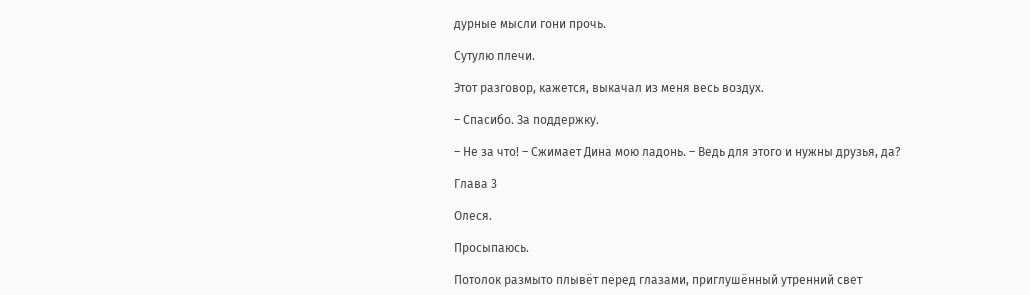дурные мысли гони прочь.

Сутулю плечи.

Этот разговор, кажется, выкачал из меня весь воздух.

– Спасибо. За поддержку.

– Не за что! – Сжимает Дина мою ладонь. – Ведь для этого и нужны друзья, да?

Глава 3

Олеся.

Просыпаюсь.

Потолок размыто плывёт перед глазами, приглушённый утренний свет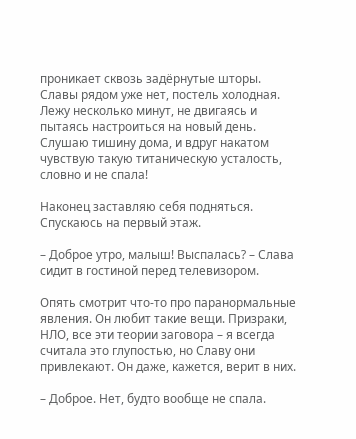проникает сквозь задёрнутые шторы. Славы рядом уже нет, постель холодная. Лежу несколько минут, не двигаясь и пытаясь настроиться на новый день. Слушаю тишину дома, и вдруг накатом чувствую такую титаническую усталость, словно и не спала!

Наконец заставляю себя подняться. Спускаюсь на первый этаж.

– Доброе утро, малыш! Выспалась? – Слава сидит в гостиной перед телевизором.

Опять смотрит что-то про паранормальные явления. Он любит такие вещи. Призраки, НЛО, все эти теории заговора – я всегда считала это глупостью, но Славу они привлекают. Он даже, кажется, верит в них.

– Доброе. Нет, будто вообще не спала.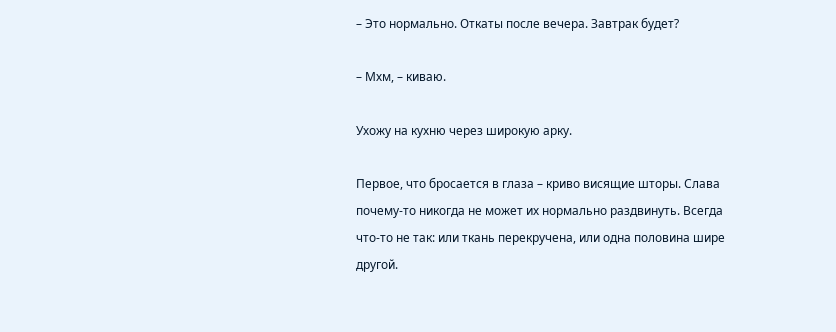– Это нормально. Откаты после вечера. Завтрак будет?

– Мхм, – киваю.

Ухожу на кухню через широкую арку.

Первое, что бросается в глаза – криво висящие шторы. Слава почему-то никогда не может их нормально раздвинуть. Всегда что-то не так: или ткань перекручена, или одна половина шире другой.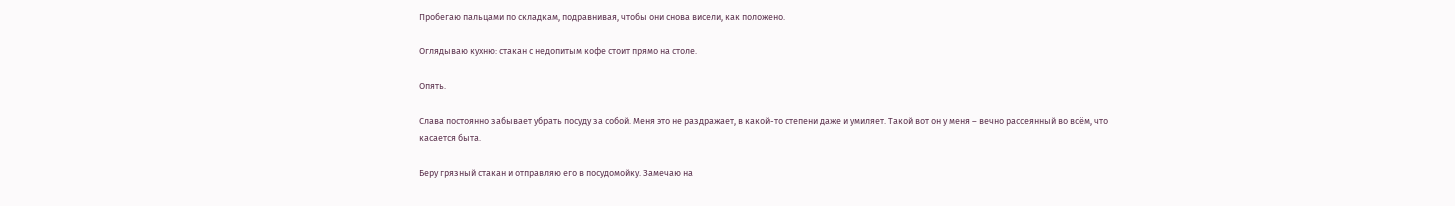Пробегаю пальцами по складкам, подравнивая, чтобы они снова висели, как положено.

Оглядываю кухню: стакан с недопитым кофе стоит прямо на столе.

Опять.

Слава постоянно забывает убрать посуду за собой. Меня это не раздражает, в какой-то степени даже и умиляет. Такой вот он у меня – вечно рассеянный во всём, что касается быта.

Беру грязный стакан и отправляю его в посудомойку. Замечаю на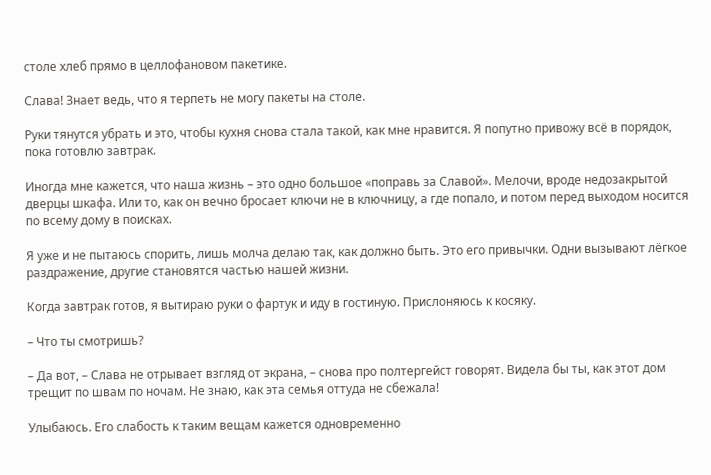столе хлеб прямо в целлофановом пакетике.

Слава! Знает ведь, что я терпеть не могу пакеты на столе.

Руки тянутся убрать и это, чтобы кухня снова стала такой, как мне нравится. Я попутно привожу всё в порядок, пока готовлю завтрак.

Иногда мне кажется, что наша жизнь – это одно большое «поправь за Славой». Мелочи, вроде недозакрытой дверцы шкафа. Или то, как он вечно бросает ключи не в ключницу, а где попало, и потом перед выходом носится по всему дому в поисках.

Я уже и не пытаюсь спорить, лишь молча делаю так, как должно быть. Это его привычки. Одни вызывают лёгкое раздражение, другие становятся частью нашей жизни.

Когда завтрак готов, я вытираю руки о фартук и иду в гостиную. Прислоняюсь к косяку.

– Что ты смотришь?

– Да вот, – Слава не отрывает взгляд от экрана, – снова про полтергейст говорят. Видела бы ты, как этот дом трещит по швам по ночам. Не знаю, как эта семья оттуда не сбежала!

Улыбаюсь. Его слабость к таким вещам кажется одновременно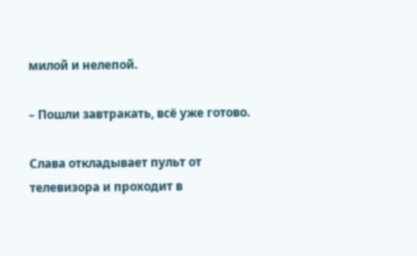милой и нелепой.

– Пошли завтракать, всё уже готово.

Слава откладывает пульт от телевизора и проходит в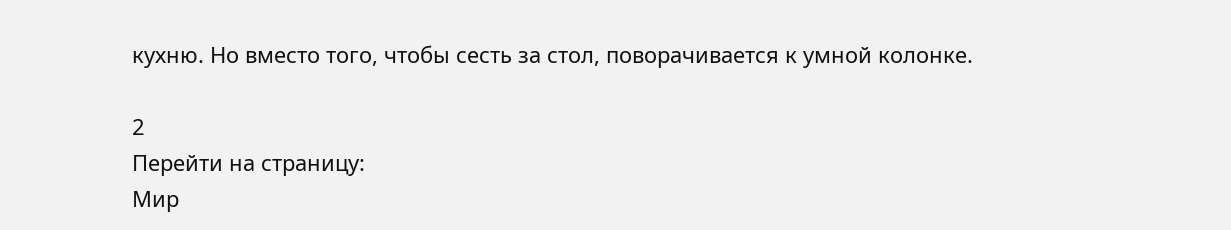кухню. Но вместо того, чтобы сесть за стол, поворачивается к умной колонке.

2
Перейти на страницу:
Мир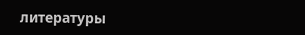литературы